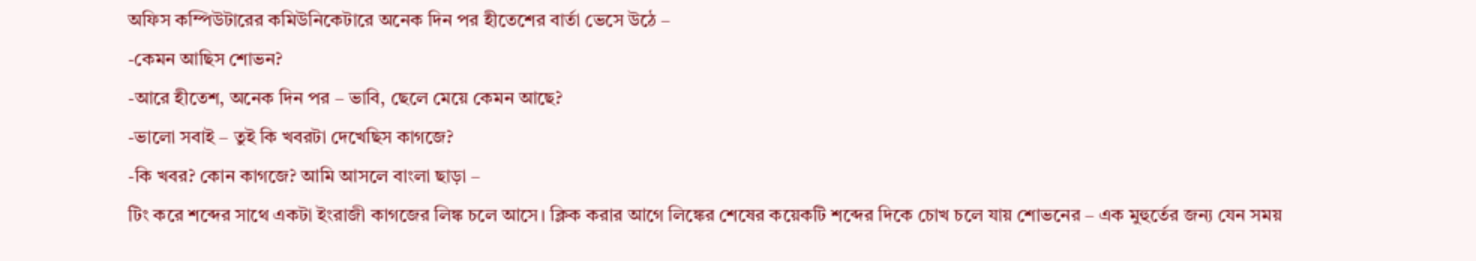অফিস কম্পিউটারের কমিউনিকেটারে অনেক দিন পর হীতেশের বার্তা ভেসে উঠে –
-কেমন আছিস শোভন?
-আরে হীতেশ, অনেক দিন পর – ভাবি, ছেলে মেয়ে কেমন আছে?
-ভালো সবাই – তুই কি খবরটা দেখেছিস কাগজে?
-কি খবর? কোন কাগজে? আমি আসলে বাংলা ছাড়া –
টিং করে শব্দের সাথে একটা ইংরাজী কাগজের লিঙ্ক চলে আসে। ক্লিক করার আগে লিঙ্কের শেষের কয়েকটি শব্দের দিকে চোখ চলে যায় শোভনের – এক মুহুর্তের জন্য যেন সময়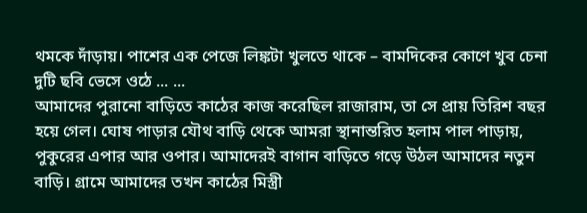থমকে দাঁড়ায়। পাশের এক পেজে লিঙ্কটা খুলতে থাকে – বামদিকের কোণে খুব চেনা দুটি ছবি ভেসে ওঠে ... ...
আমাদের পুরানো বাড়িতে কাঠের কাজ করেছিল রাজারাম, তা সে প্রায় তিরিশ বছর হয়ে গেল। ঘোষ পাড়ার যৌথ বাড়ি থেকে আমরা স্থানান্তরিত হলাম পাল পাড়ায়, পুকুরের এপার আর ওপার। আমাদেরই বাগান বাড়িতে গড়ে উঠল আমাদের নতুন বাড়ি। গ্রামে আমাদের তখন কাঠের মিস্ত্রী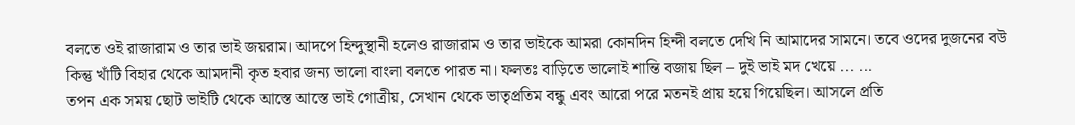বলতে ওই রাজারাম ও তার ভাই জয়রাম। আদপে হিন্দুস্থানী হলেও রাজারাম ও তার ভাইকে আমরা কোনদিন হিন্দী বলতে দেখি নি আমাদের সামনে। তবে ওদের দুজনের বউ কিন্তু খাঁটি বিহার থেকে আমদানী কৃত হবার জন্য ভালো বাংলা বলতে পারত না। ফলতঃ বাড়িতে ভালোই শান্তি বজায় ছিল – দুই ভাই মদ খেয়ে ... ...
তপন এক সময় ছোট ভাইটি থেকে আস্তে আস্তে ভাই গোত্রীয়, সেখান থেকে ভাতৃপ্রতিম বন্ধু এবং আরো পরে মতনই প্রায় হয়ে গিয়েছিল। আসলে প্রতি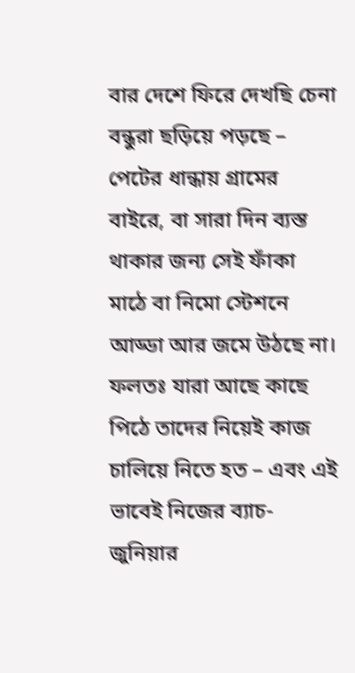বার দেশে ফিরে দেখছি চেনা বন্ধুরা ছড়িয়ে পড়ছে – পেটের ধান্ধায় গ্রামের বাইরে, বা সারা দিন ব্যস্ত থাকার জন্য সেই ফাঁকা মাঠে বা নিমো স্টেশনে আড্ডা আর জমে উঠছে না। ফলতঃ যারা আছে কাছে পিঠে তাদের নিয়েই কাজ চালিয়ে নিতে হত – এবং এই ভাবেই নিজের ব্যাচ- জুনিয়ার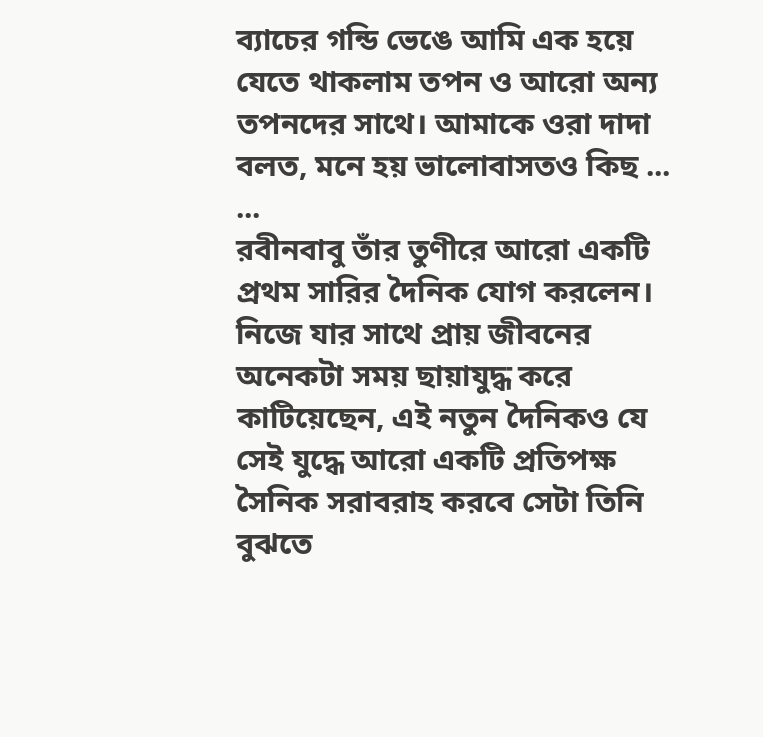ব্যাচের গন্ডি ভেঙে আমি এক হয়ে যেতে থাকলাম তপন ও আরো অন্য তপনদের সাথে। আমাকে ওরা দাদা বলত, মনে হয় ভালোবাসতও কিছ ... ...
রবীনবাবু তাঁর তুণীরে আরো একটি প্রথম সারির দৈনিক যোগ করলেন। নিজে যার সাথে প্রায় জীবনের অনেকটা সময় ছায়াযুদ্ধ করে কাটিয়েছেন, এই নতুন দৈনিকও যে সেই যুদ্ধে আরো একটি প্রতিপক্ষ সৈনিক সরাবরাহ করবে সেটা তিনি বুঝতে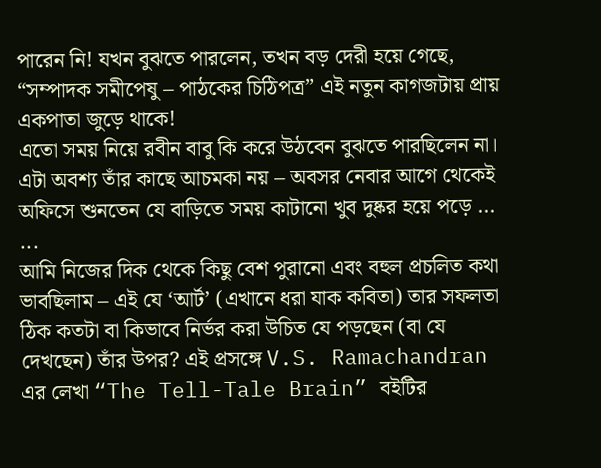পারেন নি! যখন বুঝতে পারলেন, তখন বড় দেরী হয়ে গেছে, “সম্পাদক সমীপেষু – পাঠকের চিঠিপত্র” এই নতুন কাগজটায় প্রায় একপাতা জুড়ে থাকে!
এতো সময় নিয়ে রবীন বাবু কি করে উঠবেন বুঝতে পারছিলেন না। এটা অবশ্য তাঁর কাছে আচমকা নয় – অবসর নেবার আগে থেকেই অফিসে শুনতেন যে বাড়িতে সময় কাটানো খুব দুষ্কর হয়ে পড়ে ... ...
আমি নিজের দিক থেকে কিছু বেশ পুরানো এবং বহুল প্রচলিত কথা ভাবছিলাম – এই যে ‘আর্ট’ (এখানে ধরা যাক কবিতা) তার সফলতা ঠিক কতটা বা কিভাবে নির্ভর করা উচিত যে পড়ছেন (বা যে দেখছেন) তাঁর উপর? এই প্রসঙ্গে V.S. Ramachandran এর লেখা “The Tell-Tale Brain” বইটির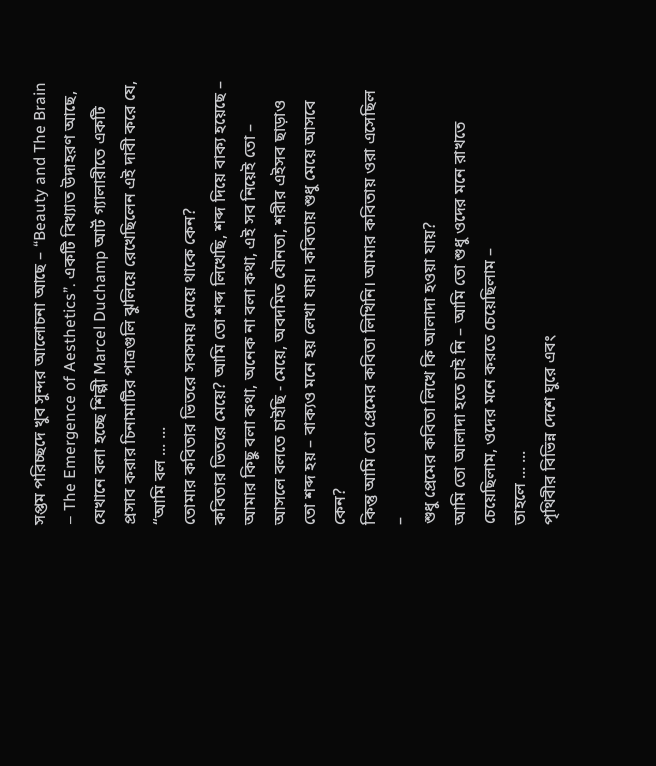সপ্তম পরিচ্ছদে খুব সুন্দর আলোচনা আছে – “Beauty and The Brain – The Emergence of Aesthetics”. একটি বিখ্যাত উদাহরণ আছে, যেখানে বলা হচ্ছে শিল্পী Marcel Duchamp আর্ট গ্যালারীতে একটি প্রসাব করার চিনামাটির পাত্রগুলি ঝুলিয়ে রেখেছিলেন এই দাবী করে যে, “আমি বল ... ...
তোমার কবিতার ভিতরে সবসময় মেয়ে থাকে কেন?
কবিতার ভিতরে মেয়ে? আমি তো শব্দ লিখেছি, শব্দ দিয়ে বাক্য হয়েছে – আমার কিছু বলা কথা, অনেক না বলা কথা, এই সব নিয়েই তো –
আসলে বলতে চাইছি - মেয়ে, অবদমিত যৌনতা, শরীর এইসব ছাড়াও তো শব্দ হয় – বাক্যও মনে হয় লেখা যায়। কবিতায় শুধু মেয়ে আসবে কেন?
কিন্তু আমি তো প্রেমের কবিতা লিখিনি। আমার কবিতায় ওরা এসেছিল –
শুধু প্রেমের কবিতা লিখে কি আলাদা হওয়া যায়?
আমি তো আলাদা হতে চাই নি – আমি তো শুধু ওদের মনে রাখতে চেয়েছিলাম, ওদের মনে করতে চেয়েছিলাম –
তাহলে ... ...
পৃথিবীর বিভিন্ন দেশে ঘুরে এবং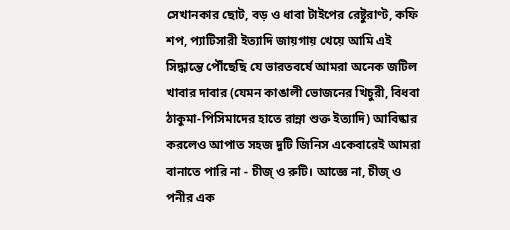সেখানকার ছোট, বড় ও ধাবা টাইপের রেষ্টুরাণ্ট, কফি শপ, প্যাটিসারী ইত্যাদি জায়গায় খেয়ে আমি এই সিদ্ধান্তে পৌঁছেছি যে ভারতবর্ষে আমরা অনেক জটিল খাবার দাবার (যেমন কাঙালী ভোজনের খিচুরী, বিধবা ঠাকুমা-পিসিমাদের হাতে রান্না শুক্ত ইত্যাদি) আবিষ্কার করলেও আপাত সহজ দুটি জিনিস একেবারেই আমরা বানাতে পারি না - চীজ্ ও রুটি। আজ্ঞে না, চীজ্ ও পনীর এক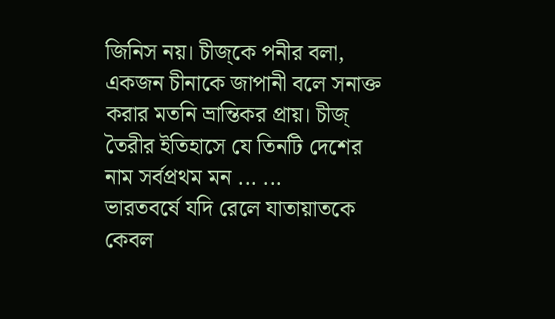জিনিস নয়। চীজ্কে পনীর বলা, একজন চীনাকে জাপানী বলে সনাক্ত করার মতনি ভ্রান্তিকর প্রায়। চীজ্ তৈরীর ইতিহাসে যে তিনটি দেশের নাম সর্বপ্রথম মন ... ...
ভারতবর্ষে যদি রেলে যাতায়াতকে কেবল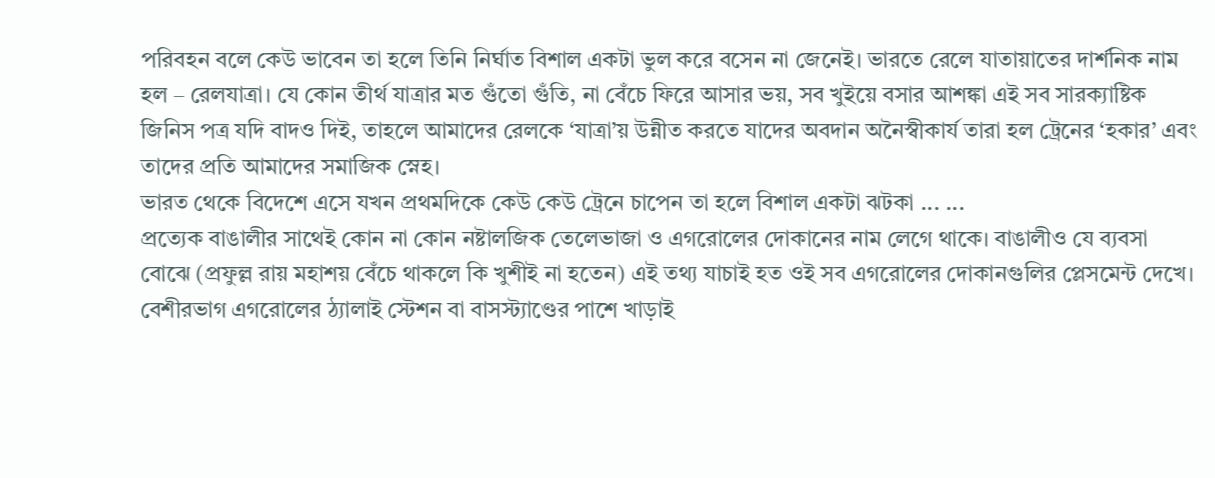পরিবহন বলে কেউ ভাবেন তা হলে তিনি নির্ঘাত বিশাল একটা ভুল করে বসেন না জেনেই। ভারতে রেলে যাতায়াতের দার্শনিক নাম হল – রেলযাত্রা। যে কোন তীর্থ যাত্রার মত গুঁতো গুঁতি, না বেঁচে ফিরে আসার ভয়, সব খুইয়ে বসার আশঙ্কা এই সব সারক্যাষ্টিক জিনিস পত্র যদি বাদও দিই, তাহলে আমাদের রেলকে ‘যাত্রা’য় উন্নীত করতে যাদের অবদান অনৈস্বীকার্য তারা হল ট্রেনের ‘হকার’ এবং তাদের প্রতি আমাদের সমাজিক স্নেহ।
ভারত থেকে বিদেশে এসে যখন প্রথমদিকে কেউ কেউ ট্রেনে চাপেন তা হলে বিশাল একটা ঝটকা ... ...
প্রত্যেক বাঙালীর সাথেই কোন না কোন নষ্টালজিক তেলেভাজা ও এগরোলের দোকানের নাম লেগে থাকে। বাঙালীও যে ব্যবসা বোঝে (প্রফুল্ল রায় মহাশয় বেঁচে থাকলে কি খুশীই না হতেন) এই তথ্য যাচাই হত ওই সব এগরোলের দোকানগুলির প্লেসমেন্ট দেখে। বেশীরভাগ এগরোলের ঠ্যালাই স্টেশন বা বাসস্ট্যাণ্ডের পাশে খাড়াই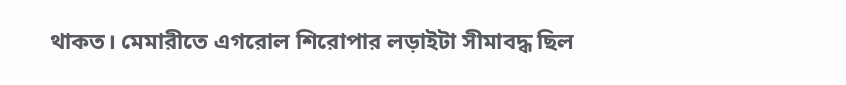থাকত। মেমারীতে এগরোল শিরোপার লড়াইটা সীমাবদ্ধ ছিল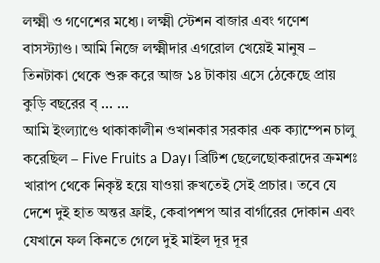লক্ষ্মী ও গণেশের মধ্যে। লক্ষ্মী স্টেশন বাজার এবং গণেশ বাসস্ট্যাণ্ড। আমি নিজে লক্ষ্মীদার এগরোল খেয়েই মানুষ – তিনটাকা থেকে শুরু করে আজ ১৪ টাকায় এসে ঠেকেছে প্রায় কুড়ি বছরের ব্ ... ...
আমি ইংল্যাণ্ডে থাকাকালীন ওখানকার সরকার এক ক্যাম্পেন চালু করেছিল – Five Fruits a Day। ব্রিটিশ ছেলেছোকরাদের ক্রমশঃ খারাপ থেকে নিকৃষ্ট হয়ে যাওয়া রুখতেই সেই প্রচার। তবে যে দেশে দুই হাত অন্তর ফ্রাই, কেবাপশপ আর বার্গারের দোকান এবং যেখানে ফল কিনতে গেলে দুই মাইল দূর দূর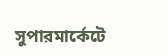সুপারমার্কেটে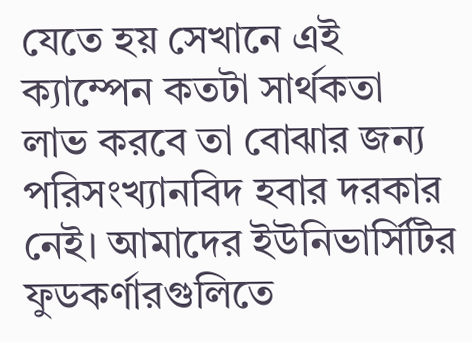যেতে হয় সেখানে এই ক্যাম্পেন কতটা সার্থকতা লাভ করবে তা বোঝার জন্য পরিসংখ্যানবিদ হবার দরকার নেই। আমাদের ইউনিভার্সিটির ফুডকর্ণারগুলিতে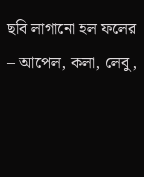ছবি লাগানো হল ফলের – আপেল, কলা, লেবু,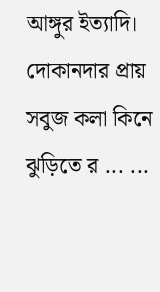আঙ্গুর ইত্যাদি। দোকানদার প্রায় সবুজ কলা কিনে ঝুড়িতে র ... ...